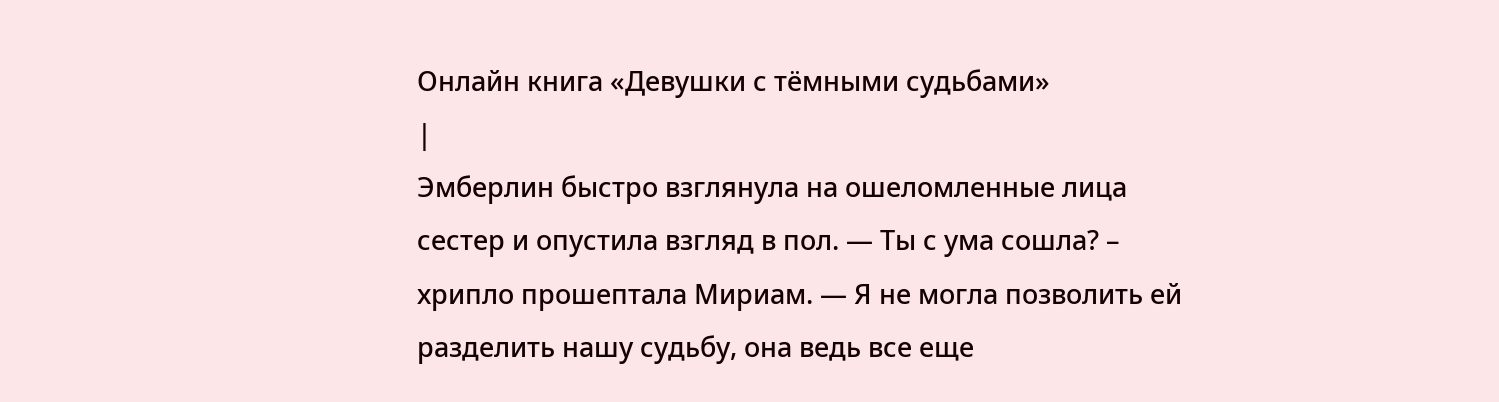Онлайн книга «Девушки с тёмными судьбами»
|
Эмберлин быстро взглянула на ошеломленные лица сестер и опустила взгляд в пол. — Ты с ума сошла? – хрипло прошептала Мириам. — Я не могла позволить ей разделить нашу судьбу, она ведь все еще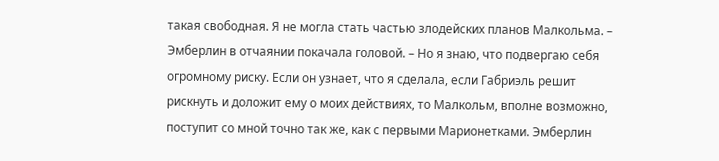такая свободная. Я не могла стать частью злодейских планов Малкольма. – Эмберлин в отчаянии покачала головой. – Но я знаю, что подвергаю себя огромному риску. Если он узнает, что я сделала, если Габриэль решит рискнуть и доложит ему о моих действиях, то Малкольм, вполне возможно, поступит со мной точно так же, как с первыми Марионетками. Эмберлин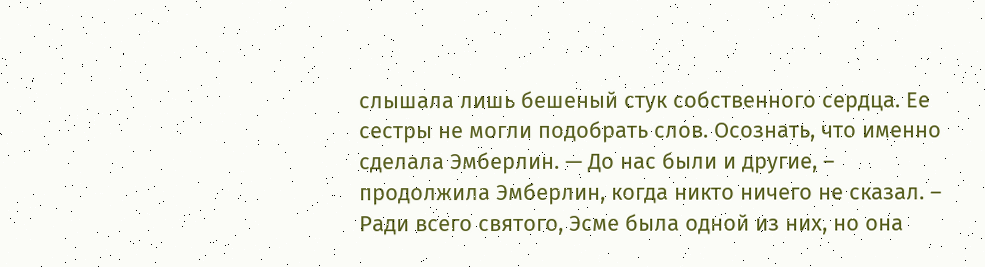слышала лишь бешеный стук собственного сердца. Ее сестры не могли подобрать слов. Осознать, что именно сделала Эмберлин. — До нас были и другие, – продолжила Эмберлин, когда никто ничего не сказал. – Ради всего святого, Эсме была одной из них, но она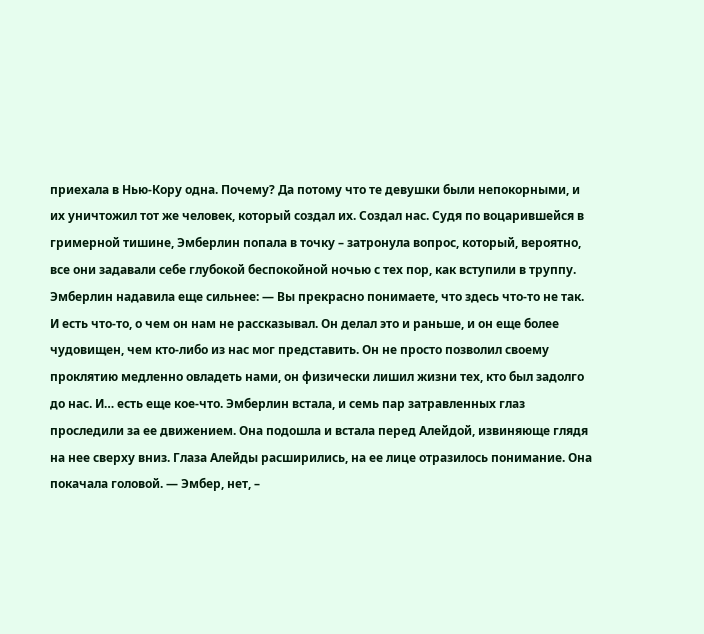приехала в Нью-Кору одна. Почему? Да потому что те девушки были непокорными, и их уничтожил тот же человек, который создал их. Создал нас. Судя по воцарившейся в гримерной тишине, Эмберлин попала в точку – затронула вопрос, который, вероятно, все они задавали себе глубокой беспокойной ночью с тех пор, как вступили в труппу. Эмберлин надавила еще сильнее: — Вы прекрасно понимаете, что здесь что-то не так. И есть что-то, о чем он нам не рассказывал. Он делал это и раньше, и он еще более чудовищен, чем кто-либо из нас мог представить. Он не просто позволил своему проклятию медленно овладеть нами, он физически лишил жизни тех, кто был задолго до нас. И… есть еще кое-что. Эмберлин встала, и семь пар затравленных глаз проследили за ее движением. Она подошла и встала перед Алейдой, извиняюще глядя на нее сверху вниз. Глаза Алейды расширились, на ее лице отразилось понимание. Она покачала головой. — Эмбер, нет, –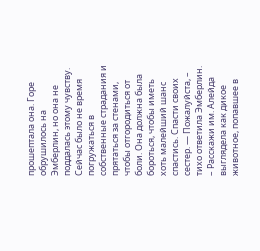прошептала она. Горе обрушилось на Эмберлин, но она не поддалась этому чувству. Сейчас было не время погружаться в собственные страдания и прятаться за стенами, чтобы отгородиться от боли. Она должна была бороться, чтобы иметь хоть малейший шанс спастись. Спасти своих сестер. — Пожалуйста, – тихо ответила Эмберлин. – Расскажи им. Алейда выглядела как дикое животное, попавшее в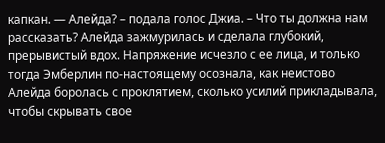капкан. — Алейда? – подала голос Джиа. – Что ты должна нам рассказать? Алейда зажмурилась и сделала глубокий, прерывистый вдох. Напряжение исчезло с ее лица, и только тогда Эмберлин по-настоящему осознала, как неистово Алейда боролась с проклятием, сколько усилий прикладывала, чтобы скрывать свое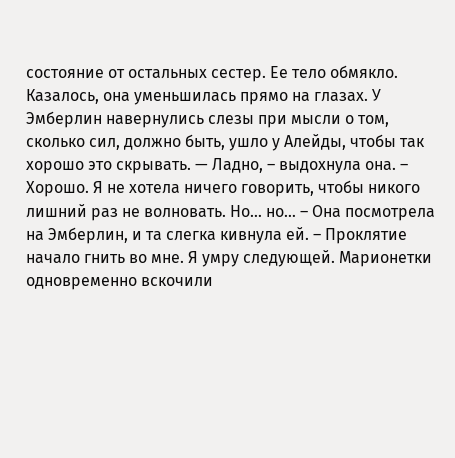состояние от остальных сестер. Ее тело обмякло. Казалось, она уменьшилась прямо на глазах. У Эмберлин навернулись слезы при мысли о том, сколько сил, должно быть, ушло у Алейды, чтобы так хорошо это скрывать. — Ладно, – выдохнула она. – Хорошо. Я не хотела ничего говорить, чтобы никого лишний раз не волновать. Но… но… – Она посмотрела на Эмберлин, и та слегка кивнула ей. – Проклятие начало гнить во мне. Я умру следующей. Марионетки одновременно вскочили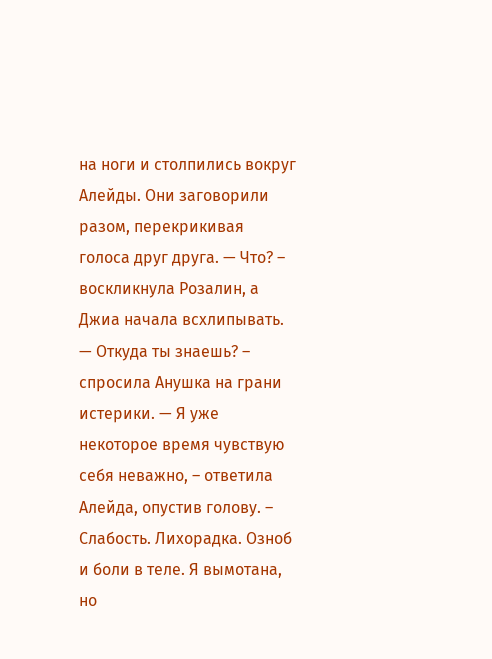на ноги и столпились вокруг Алейды. Они заговорили разом, перекрикивая голоса друг друга. — Что? – воскликнула Розалин, а Джиа начала всхлипывать. — Откуда ты знаешь? – спросила Анушка на грани истерики. — Я уже некоторое время чувствую себя неважно, – ответила Алейда, опустив голову. – Слабость. Лихорадка. Озноб и боли в теле. Я вымотана, но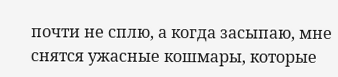почти не сплю, а когда засыпаю, мне снятся ужасные кошмары, которые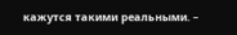кажутся такими реальными. –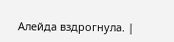Алейда вздрогнула. |